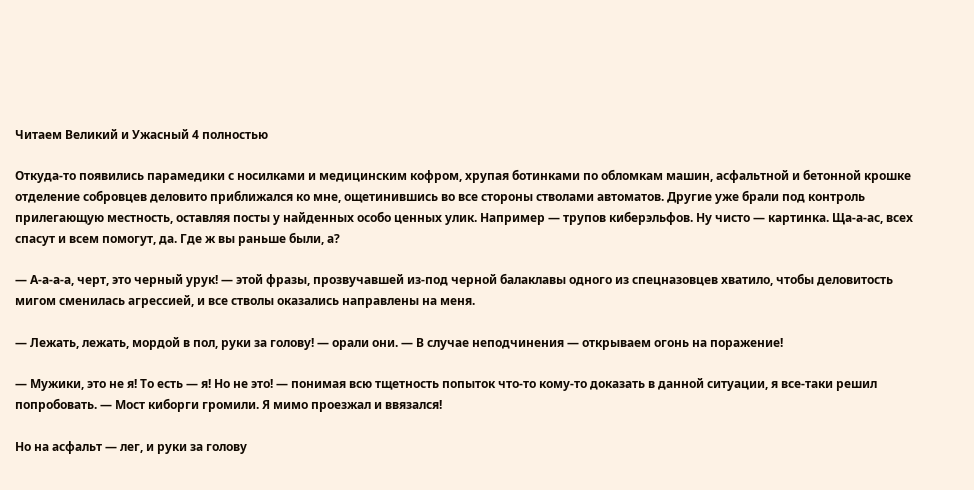Читаем Великий и Ужасный 4 полностью

Откуда-то появились парамедики с носилками и медицинским кофром, хрупая ботинками по обломкам машин, асфальтной и бетонной крошке отделение собровцев деловито приближался ко мне, ощетинившись во все стороны стволами автоматов. Другие уже брали под контроль прилегающую местность, оставляя посты у найденных особо ценных улик. Например — трупов киберэльфов. Ну чисто — картинка. Ща-а-ас, всех спасут и всем помогут, да. Где ж вы раньше были, а?

— А-а-а-а, черт, это черный урук! — этой фразы, прозвучавшей из-под черной балаклавы одного из спецназовцев хватило, чтобы деловитость мигом сменилась агрессией, и все стволы оказались направлены на меня.

— Лежать, лежать, мордой в пол, руки за голову! — орали они. — В случае неподчинения — открываем огонь на поражение!

— Мужики, это не я! То есть — я! Но не это! — понимая всю тщетность попыток что-то кому-то доказать в данной ситуации, я все-таки решил попробовать. — Мост киборги громили. Я мимо проезжал и ввязался!

Но на асфальт — лег, и руки за голову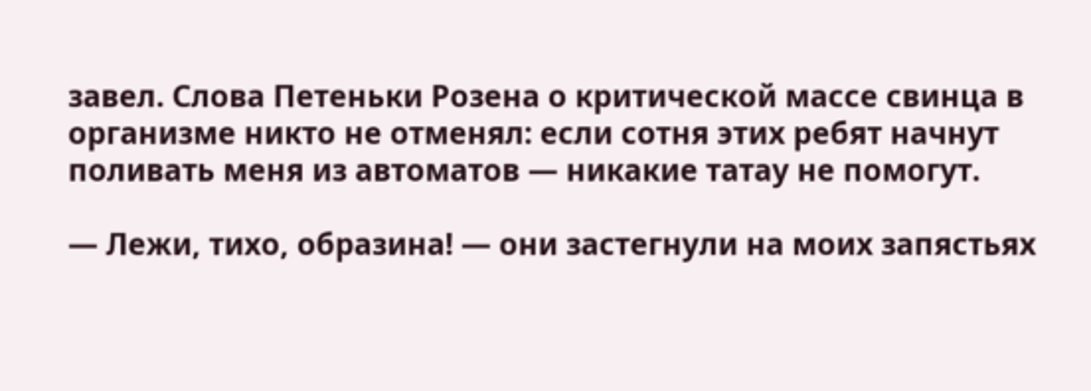завел. Слова Петеньки Розена о критической массе свинца в организме никто не отменял: если сотня этих ребят начнут поливать меня из автоматов — никакие татау не помогут.

— Лежи, тихо, образина! — они застегнули на моих запястьях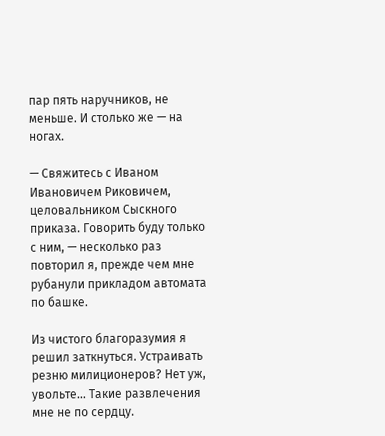пар пять наручников, не меньше. И столько же — на ногах.

— Свяжитесь с Иваном Ивановичем Риковичем, целовальником Сыскного приказа. Говорить буду только с ним, — несколько раз повторил я, прежде чем мне рубанули прикладом автомата по башке.

Из чистого благоразумия я решил заткнуться. Устраивать резню милиционеров? Нет уж, увольте… Такие развлечения мне не по сердцу.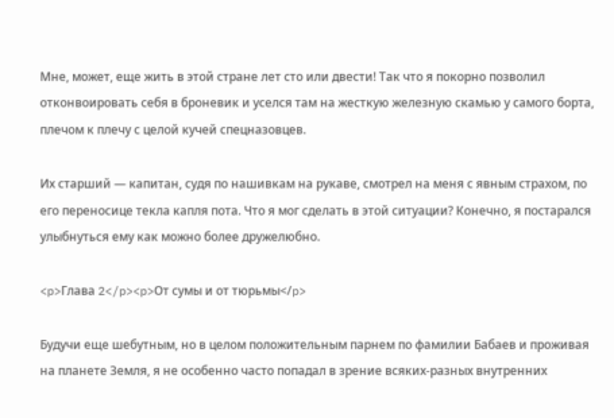Мне, может, еще жить в этой стране лет сто или двести! Так что я покорно позволил отконвоировать себя в броневик и уселся там на жесткую железную скамью у самого борта, плечом к плечу с целой кучей спецназовцев.

Их старший — капитан, судя по нашивкам на рукаве, смотрел на меня с явным страхом, по его переносице текла капля пота. Что я мог сделать в этой ситуации? Конечно, я постарался улыбнуться ему как можно более дружелюбно.

<p>Глава 2</p><p>От сумы и от тюрьмы</p>

Будучи еще шебутным, но в целом положительным парнем по фамилии Бабаев и проживая на планете Земля, я не особенно часто попадал в зрение всяких-разных внутренних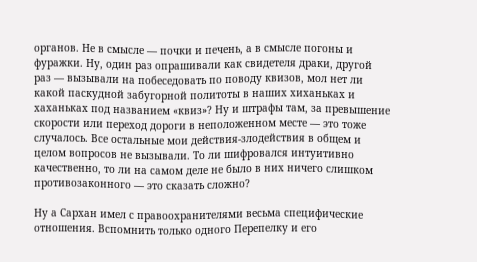органов. Не в смысле — почки и печень, а в смысле погоны и фуражки. Ну, один раз опрашивали как свидетеля драки, другой раз — вызывали на побеседовать по поводу квизов, мол нет ли какой паскудной забугорной политоты в наших хиханьках и хаханьках под названием «квиз»? Ну и штрафы там, за превышение скорости или переход дороги в неположенном месте — это тоже случалось. Все остальные мои действия-злодействия в общем и целом вопросов не вызывали. То ли шифровался интуитивно качественно, то ли на самом деле не было в них ничего слишком противозаконного — это сказать сложно?

Ну а Сархан имел с правоохранителями весьма специфические отношения. Вспомнить только одного Перепелку и его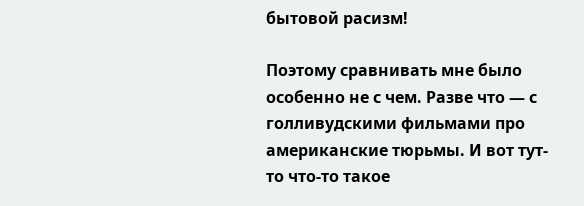бытовой расизм!

Поэтому сравнивать мне было особенно не с чем. Разве что — с голливудскими фильмами про американские тюрьмы. И вот тут-то что-то такое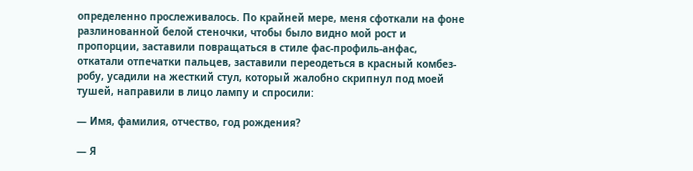определенно прослеживалось. По крайней мере, меня сфоткали на фоне разлинованной белой стеночки, чтобы было видно мой рост и пропорции, заставили повращаться в стиле фас-профиль-анфас, откатали отпечатки пальцев, заставили переодеться в красный комбез-робу, усадили на жесткий стул, который жалобно скрипнул под моей тушей, направили в лицо лампу и спросили:

— Имя, фамилия, отчество, год рождения?

— Я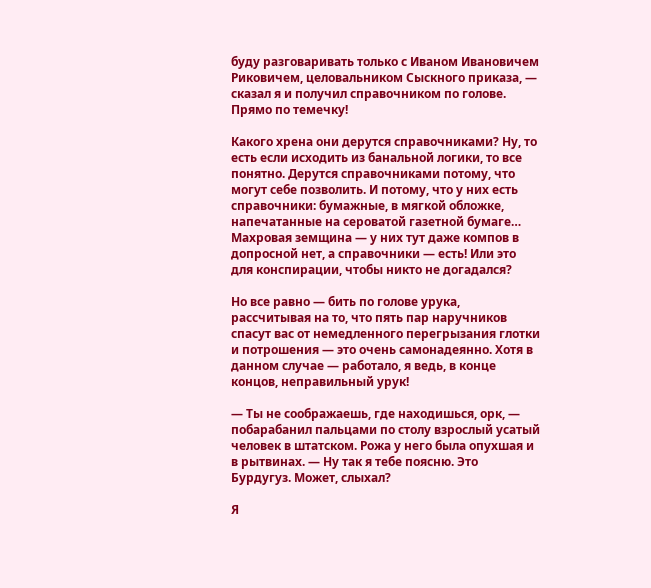буду разговаривать только с Иваном Ивановичем Риковичем, целовальником Сыскного приказа, — сказал я и получил справочником по голове. Прямо по темечку!

Какого хрена они дерутся справочниками? Ну, то есть если исходить из банальной логики, то все понятно. Дерутся справочниками потому, что могут себе позволить. И потому, что у них есть справочники: бумажные, в мягкой обложке, напечатанные на сероватой газетной бумаге… Махровая земщина — у них тут даже компов в допросной нет, а справочники — есть! Или это для конспирации, чтобы никто не догадался?

Но все равно — бить по голове урука, рассчитывая на то, что пять пар наручников спасут вас от немедленного перегрызания глотки и потрошения — это очень самонадеянно. Хотя в данном случае — работало, я ведь, в конце концов, неправильный урук!

— Ты не соображаешь, где находишься, орк, — побарабанил пальцами по столу взрослый усатый человек в штатском. Рожа у него была опухшая и в рытвинах. — Ну так я тебе поясню. Это Бурдугуз. Может, слыхал?

Я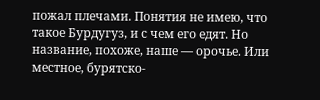пожал плечами. Понятия не имею, что такое Бурдугуз, и с чем его едят. Но название, похоже, наше — орочье. Или местное, бурятско-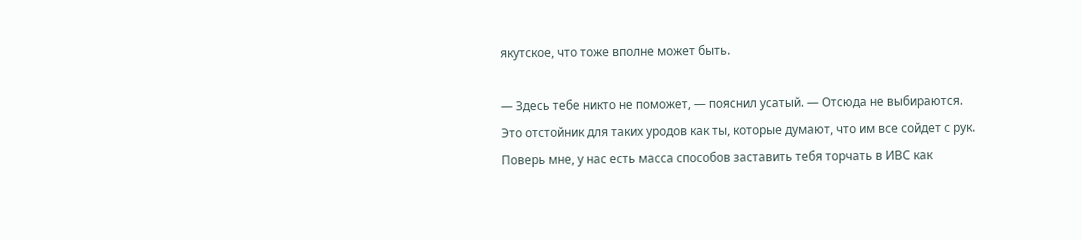якутское, что тоже вполне может быть.

— Здесь тебе никто не поможет, — пояснил усатый. — Отсюда не выбираются. Это отстойник для таких уродов как ты, которые думают, что им все сойдет с рук. Поверь мне, у нас есть масса способов заставить тебя торчать в ИВС как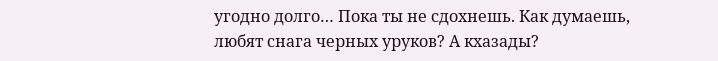угодно долго… Пока ты не сдохнешь. Как думаешь, любят снага черных уруков? А кхазады?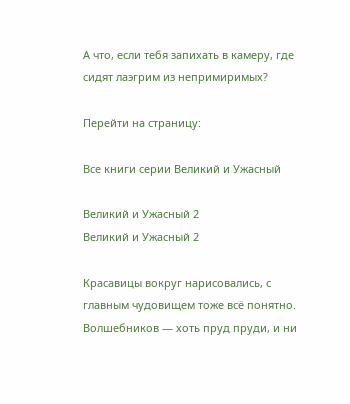А что, если тебя запихать в камеру, где сидят лаэгрим из непримиримых?

Перейти на страницу:

Все книги серии Великий и Ужасный

Великий и Ужасный 2
Великий и Ужасный 2

Красавицы вокруг нарисовались, с главным чудовищем тоже всё понятно. Волшебников — хоть пруд пруди, и ни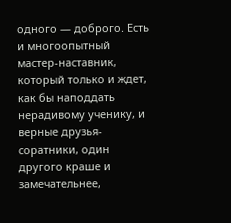одного — доброго. Есть и многоопытный мастер-наставник, который только и ждет, как бы наподдать нерадивому ученику, и верные друзья-соратники, один другого краше и замечательнее,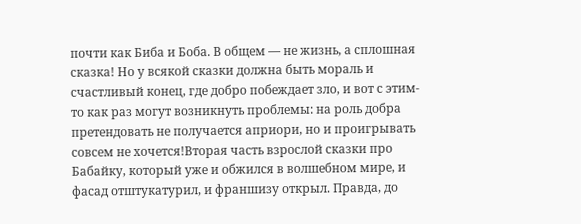почти как Биба и Боба. В общем — не жизнь, а сплошная сказка! Но у всякой сказки должна быть мораль и счастливый конец, где добро побеждает зло, и вот с этим-то как раз могут возникнуть проблемы: на роль добра претендовать не получается априори, но и проигрывать совсем не хочется!Вторая часть взрослой сказки про Бабайку, который уже и обжился в волшебном мире, и фасад отштукатурил, и франшизу открыл. Правда, до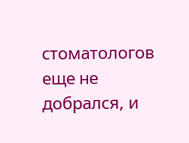стоматологов еще не добрался, и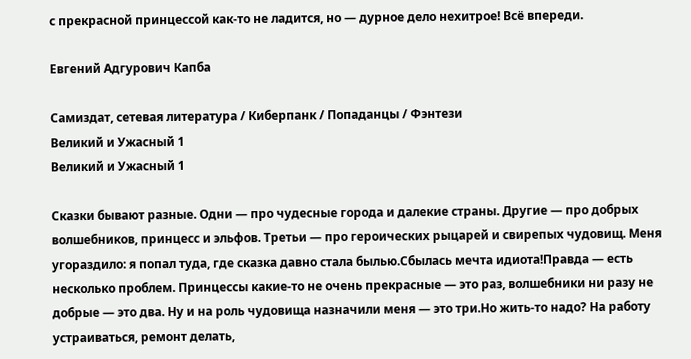с прекрасной принцессой как-то не ладится, но — дурное дело нехитрое! Всё впереди.

Евгений Адгурович Капба

Самиздат, сетевая литература / Киберпанк / Попаданцы / Фэнтези
Великий и Ужасный 1
Великий и Ужасный 1

Сказки бывают разные. Одни — про чудесные города и далекие страны. Другие — про добрых волшебников, принцесс и эльфов. Третьи — про героических рыцарей и свирепых чудовищ. Меня угораздило: я попал туда, где сказка давно стала былью.Сбылась мечта идиота!Правда — есть несколько проблем. Принцессы какие-то не очень прекрасные — это раз, волшебники ни разу не добрые — это два. Ну и на роль чудовища назначили меня — это три.Но жить-то надо? На работу устраиваться, ремонт делать,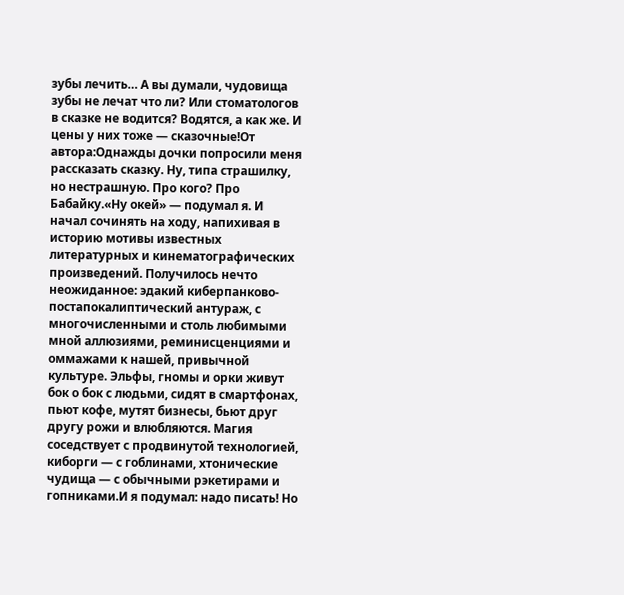зубы лечить… А вы думали, чудовища зубы не лечат что ли? Или стоматологов в сказке не водится? Водятся, а как же. И цены у них тоже — сказочные!От автора:Однажды дочки попросили меня рассказать сказку. Ну, типа страшилку, но нестрашную. Про кого? Про Бабайку.«Ну окей» — подумал я. И начал сочинять на ходу, напихивая в историю мотивы известных литературных и кинематографических произведений. Получилось нечто неожиданное: эдакий киберпанково-постапокалиптический антураж, с многочисленными и столь любимыми мной аллюзиями, реминисценциями и оммажами к нашей, привычной культуре. Эльфы, гномы и орки живут бок о бок с людьми, сидят в смартфонах, пьют кофе, мутят бизнесы, бьют друг другу рожи и влюбляются. Магия соседствует с продвинутой технологией, киборги — с гоблинами, хтонические чудища — с обычными рэкетирами и гопниками.И я подумал: надо писать! Но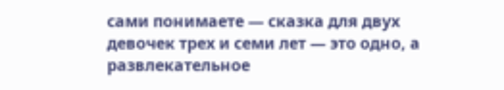сами понимаете — сказка для двух девочек трех и семи лет — это одно, а развлекательное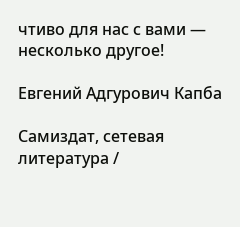чтиво для нас с вами — несколько другое!

Евгений Адгурович Капба

Самиздат, сетевая литература /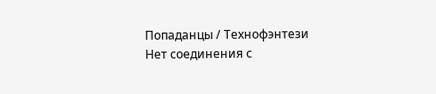Попаданцы / Технофэнтези
Нет соединения с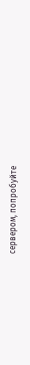сервером, попробуйте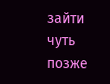зайти чуть позже